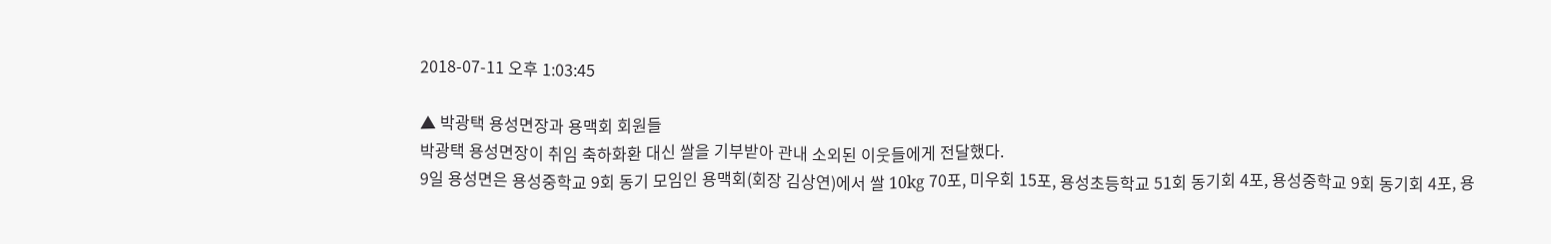2018-07-11 오후 1:03:45

▲ 박광택 용성면장과 용맥회 회원들
박광택 용성면장이 취임 축하화환 대신 쌀을 기부받아 관내 소외된 이웃들에게 전달했다.
9일 용성면은 용성중학교 9회 동기 모임인 용맥회(회장 김상연)에서 쌀 10kg 70포, 미우회 15포, 용성초등학교 51회 동기회 4포, 용성중학교 9회 동기회 4포, 용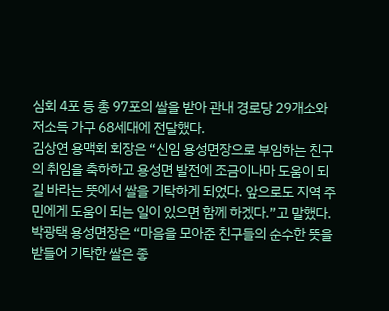심회 4포 등 총 97포의 쌀을 받아 관내 경로당 29개소와 저소득 가구 68세대에 전달했다.
김상연 용맥회 회장은 “신임 용성면장으로 부임하는 친구의 취임을 축하하고 용성면 발전에 조금이나마 도움이 되길 바라는 뜻에서 쌀을 기탁하게 되었다. 앞으로도 지역 주민에게 도움이 되는 일이 있으면 함께 하겠다.”고 말했다.
박광택 용성면장은 “마음을 모아준 친구들의 순수한 뜻을 받들어 기탁한 쌀은 좋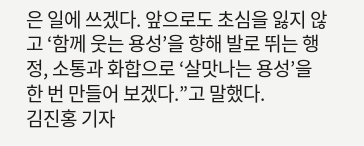은 일에 쓰겠다. 앞으로도 초심을 잃지 않고 ‘함께 웃는 용성’을 향해 발로 뛰는 행정, 소통과 화합으로 ‘살맛나는 용성’을 한 번 만들어 보겠다.”고 말했다.
김진홍 기자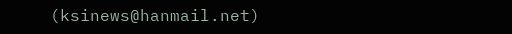(ksinews@hanmail.net)